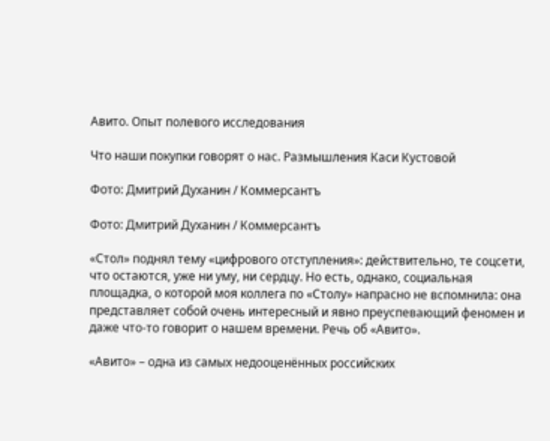Авито. Опыт полевого исследования

Что наши покупки говорят о нас. Размышления Каси Кустовой

Фото: Дмитрий Духанин / Коммерсантъ

Фото: Дмитрий Духанин / Коммерсантъ

«Стол» поднял тему «цифрового отступления»: действительно, те соцсети, что остаются, уже ни уму, ни сердцу. Но есть, однако, социальная площадка, о которой моя коллега по «Столу» напрасно не вспомнила: она представляет собой очень интересный и явно преуспевающий феномен и даже что-то говорит о нашем времени. Речь об «Авито».

«Авито» – одна из самых недооценённых российских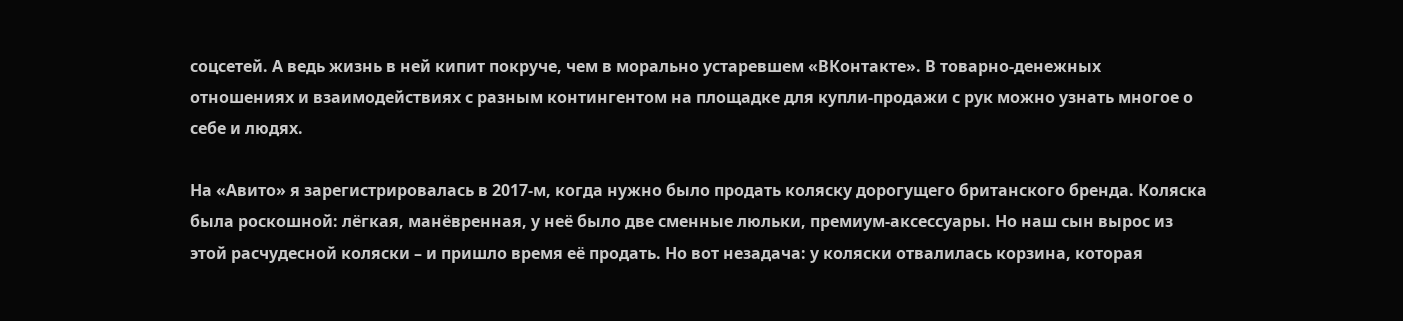соцсетей. А ведь жизнь в ней кипит покруче, чем в морально устаревшем «ВКонтакте». В товарно-денежных отношениях и взаимодействиях с разным контингентом на площадке для купли-продажи с рук можно узнать многое о себе и людях.

На «Авито» я зарегистрировалась в 2017-м, когда нужно было продать коляску дорогущего британского бренда. Коляска была роскошной: лёгкая, манёвренная, у неё было две сменные люльки, премиум-аксессуары. Но наш сын вырос из этой расчудесной коляски – и пришло время её продать. Но вот незадача: у коляски отвалилась корзина, которая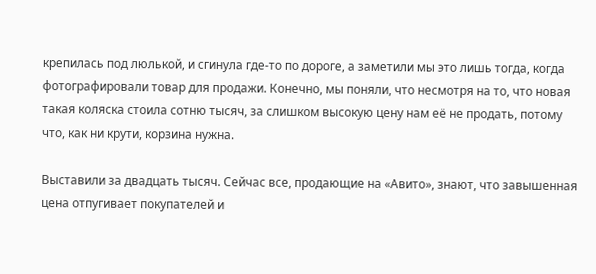крепилась под люлькой, и сгинула где-то по дороге, а заметили мы это лишь тогда, когда фотографировали товар для продажи. Конечно, мы поняли, что несмотря на то, что новая такая коляска стоила сотню тысяч, за слишком высокую цену нам её не продать, потому что, как ни крути, корзина нужна.

Выставили за двадцать тысяч. Сейчас все, продающие на «Авито», знают, что завышенная цена отпугивает покупателей и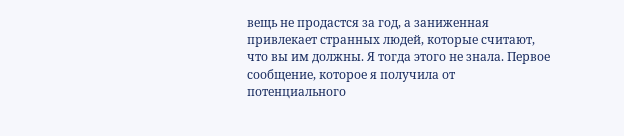вещь не продастся за год, а заниженная привлекает странных людей, которые считают, что вы им должны. Я тогда этого не знала. Первое сообщение, которое я получила от потенциального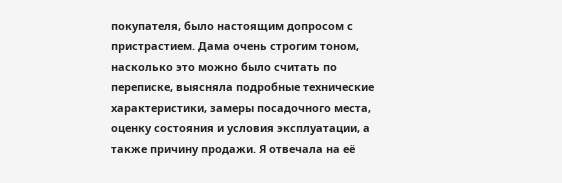покупателя, было настоящим допросом с пристрастием. Дама очень строгим тоном, насколько это можно было считать по переписке, выясняла подробные технические характеристики, замеры посадочного места, оценку состояния и условия эксплуатации, а также причину продажи. Я отвечала на её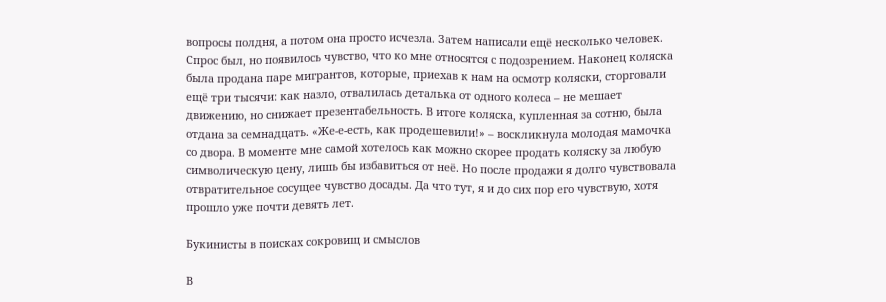вопросы полдня, а потом она просто исчезла. Затем написали ещё несколько человек. Спрос был, но появилось чувство, что ко мне относятся с подозрением. Наконец коляска была продана паре мигрантов, которые, приехав к нам на осмотр коляски, сторговали ещё три тысячи: как назло, отвалилась деталька от одного колеса – не мешает движению, но снижает презентабельность. В итоге коляска, купленная за сотню, была отдана за семнадцать. «Же-е-есть, как продешевили!» – воскликнула молодая мамочка со двора. В моменте мне самой хотелось как можно скорее продать коляску за любую символическую цену, лишь бы избавиться от неё. Но после продажи я долго чувствовала отвратительное сосущее чувство досады. Да что тут, я и до сих пор его чувствую, хотя прошло уже почти девять лет.

Букинисты в поисках сокровищ и смыслов

В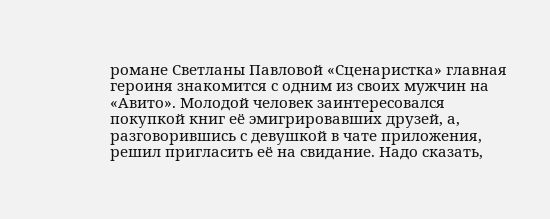романе Светланы Павловой «Сценаристка» главная героиня знакомится с одним из своих мужчин на «Авито». Молодой человек заинтересовался покупкой книг её эмигрировавших друзей, а, разговорившись с девушкой в чате приложения, решил пригласить её на свидание. Надо сказать,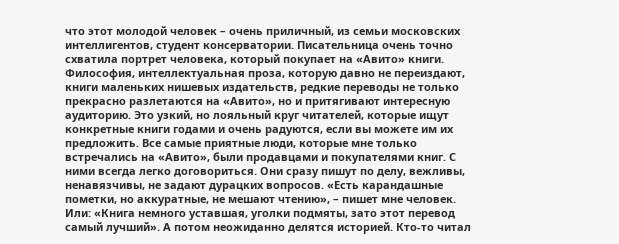что этот молодой человек – очень приличный, из семьи московских интеллигентов, студент консерватории. Писательница очень точно схватила портрет человека, который покупает на «Авито» книги. Философия, интеллектуальная проза, которую давно не переиздают, книги маленьких нишевых издательств, редкие переводы не только прекрасно разлетаются на «Авито», но и притягивают интересную аудиторию. Это узкий, но лояльный круг читателей, которые ищут конкретные книги годами и очень радуются, если вы можете им их предложить. Все самые приятные люди, которые мне только встречались на «Авито», были продавцами и покупателями книг. С ними всегда легко договориться. Они сразу пишут по делу, вежливы, ненавязчивы, не задают дурацких вопросов. «Есть карандашные пометки, но аккуратные, не мешают чтению», – пишет мне человек. Или: «Книга немного уставшая, уголки подмяты, зато этот перевод самый лучший». А потом неожиданно делятся историей. Кто-то читал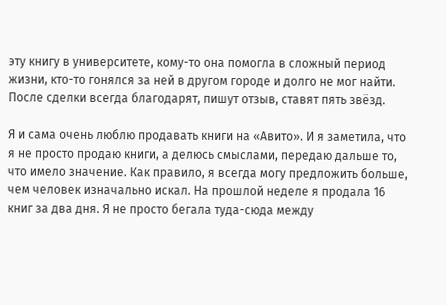эту книгу в университете, кому-то она помогла в сложный период жизни, кто-то гонялся за ней в другом городе и долго не мог найти. После сделки всегда благодарят, пишут отзыв, ставят пять звёзд.

Я и сама очень люблю продавать книги на «Авито». И я заметила, что я не просто продаю книги, а делюсь смыслами, передаю дальше то, что имело значение. Как правило, я всегда могу предложить больше, чем человек изначально искал. На прошлой неделе я продала 16 книг за два дня. Я не просто бегала туда-сюда между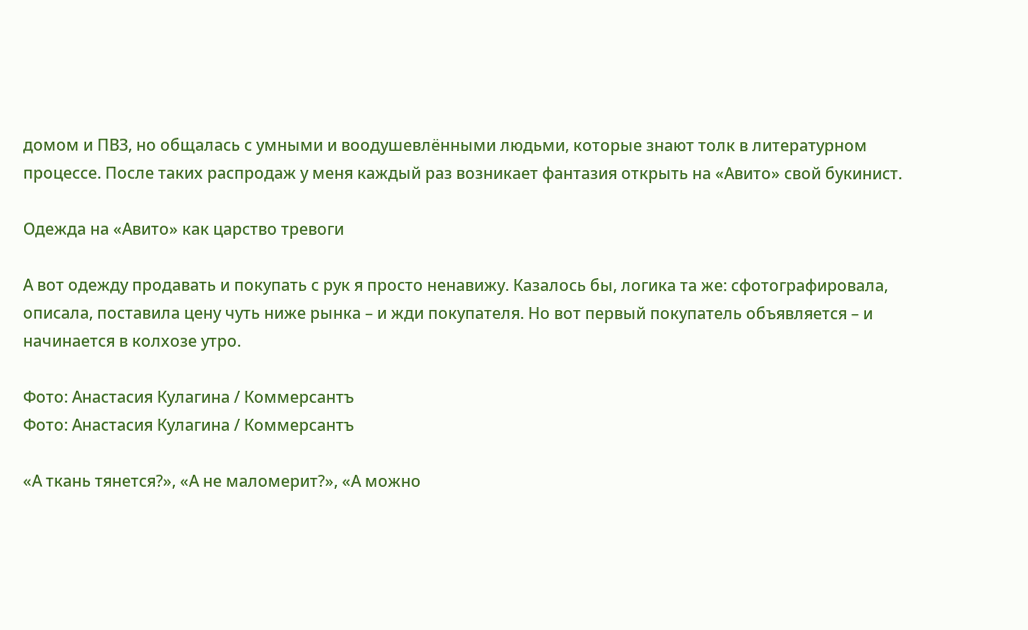домом и ПВЗ, но общалась с умными и воодушевлёнными людьми, которые знают толк в литературном процессе. После таких распродаж у меня каждый раз возникает фантазия открыть на «Авито» свой букинист.

Одежда на «Авито» как царство тревоги

А вот одежду продавать и покупать с рук я просто ненавижу. Казалось бы, логика та же: сфотографировала, описала, поставила цену чуть ниже рынка – и жди покупателя. Но вот первый покупатель объявляется – и начинается в колхозе утро.

Фото: Анастасия Кулагина / Коммерсантъ
Фото: Анастасия Кулагина / Коммерсантъ

«А ткань тянется?», «А не маломерит?», «А можно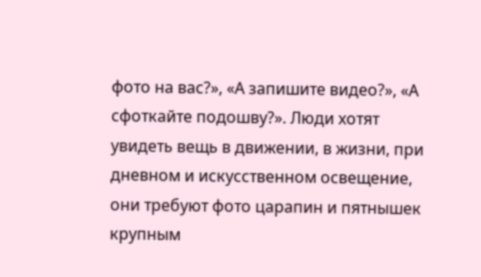фото на вас?», «А запишите видео?», «А сфоткайте подошву?». Люди хотят увидеть вещь в движении, в жизни, при дневном и искусственном освещение, они требуют фото царапин и пятнышек крупным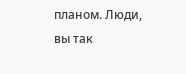планом. Люди, вы так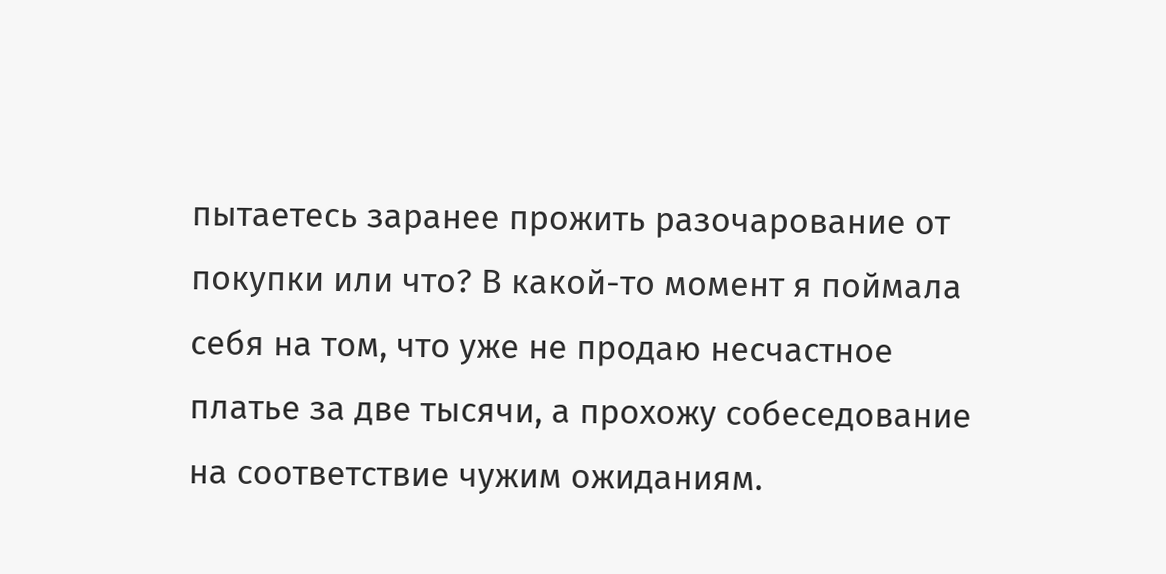пытаетесь заранее прожить разочарование от покупки или что? В какой-то момент я поймала себя на том, что уже не продаю несчастное платье за две тысячи, а прохожу собеседование на соответствие чужим ожиданиям.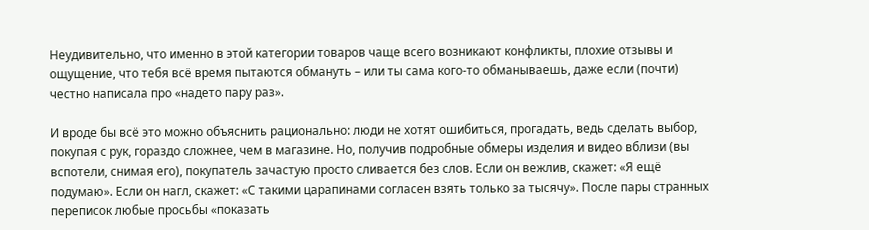Неудивительно, что именно в этой категории товаров чаще всего возникают конфликты, плохие отзывы и ощущение, что тебя всё время пытаются обмануть – или ты сама кого-то обманываешь, даже если (почти) честно написала про «надето пару раз».

И вроде бы всё это можно объяснить рационально: люди не хотят ошибиться, прогадать, ведь сделать выбор, покупая с рук, гораздо сложнее, чем в магазине. Но, получив подробные обмеры изделия и видео вблизи (вы вспотели, снимая его), покупатель зачастую просто сливается без слов. Если он вежлив, скажет: «Я ещё подумаю». Если он нагл, скажет: «С такими царапинами согласен взять только за тысячу». После пары странных переписок любые просьбы «показать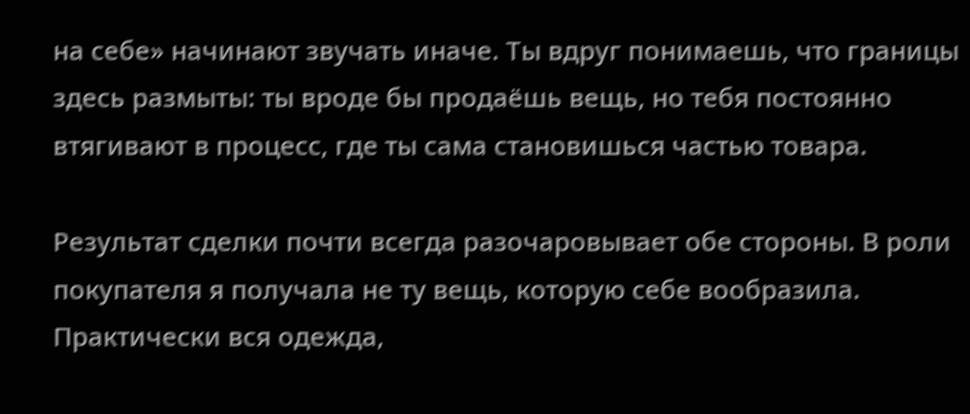на себе» начинают звучать иначе. Ты вдруг понимаешь, что границы здесь размыты: ты вроде бы продаёшь вещь, но тебя постоянно втягивают в процесс, где ты сама становишься частью товара.

Результат сделки почти всегда разочаровывает обе стороны. В роли покупателя я получала не ту вещь, которую себе вообразила. Практически вся одежда,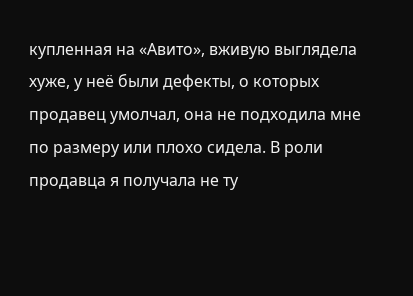купленная на «Авито», вживую выглядела хуже, у неё были дефекты, о которых продавец умолчал, она не подходила мне по размеру или плохо сидела. В роли продавца я получала не ту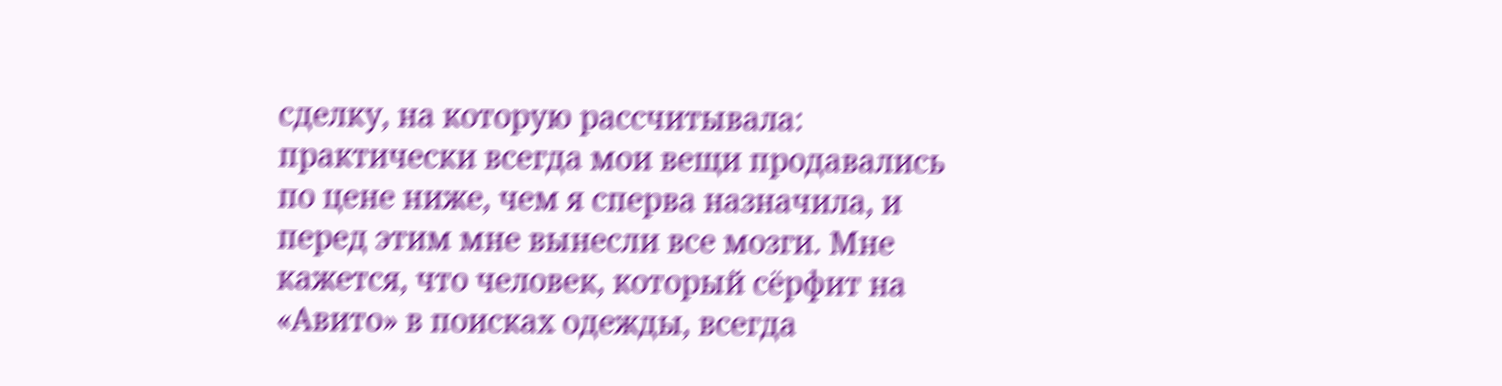сделку, на которую рассчитывала: практически всегда мои вещи продавались по цене ниже, чем я сперва назначила, и перед этим мне вынесли все мозги. Мне кажется, что человек, который сёрфит на «Авито» в поисках одежды, всегда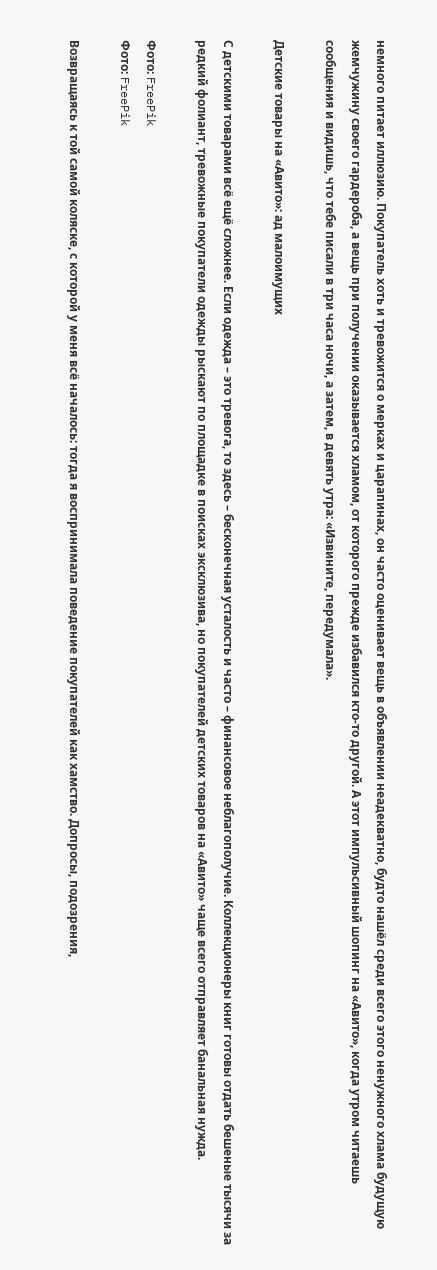немного питает иллюзию. Покупатель хоть и тревожится о мерках и царапинах, он часто оценивает вещь в объявлении неадекватно, будто нашёл среди всего этого ненужного хлама будущую жемчужину своего гардероба, а вещь при получении оказывается хламом, от которого прежде избавился кто-то другой. А этот импульсивный шопинг на «Авито», когда утром читаешь сообщения и видишь, что тебе писали в три часа ночи, а затем, в девять утра: «Извините, передумала».

Детские товары на «Авито»: ад малоимущих

С детскими товарами всё ещё сложнее. Если одежда – это тревога, то здесь – бесконечная усталость и часто – финансовое неблагополучие. Коллекционеры книг готовы отдать бешеные тысячи за редкий фолиант, тревожные покупатели одежды рыскают по площадке в поисках эксклюзива, но покупателей детских товаров на «Авито» чаще всего отправляет банальная нужда.

Фото: FreePik
Фото: FreePik

Возвращаясь к той самой коляске, с которой у меня всё началось: тогда я воспринимала поведение покупателей как хамство. Допросы, подозрения,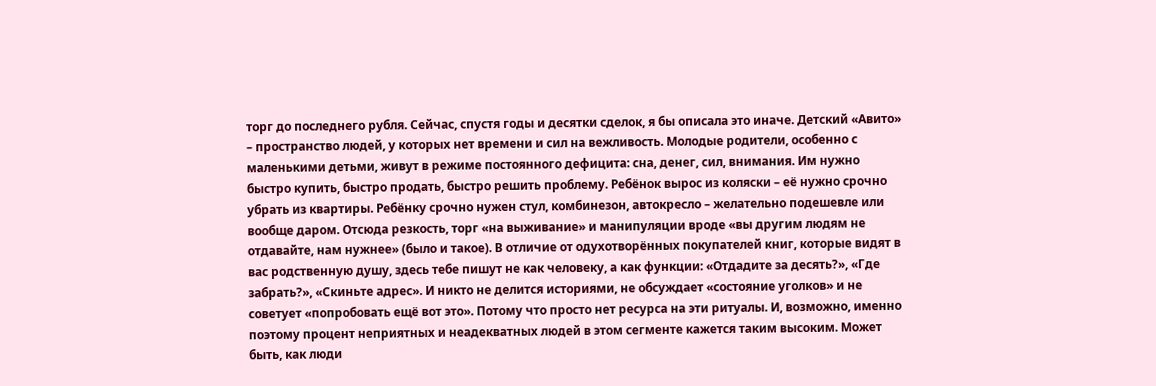торг до последнего рубля. Сейчас, спустя годы и десятки сделок, я бы описала это иначе. Детский «Авито» – пространство людей, у которых нет времени и сил на вежливость. Молодые родители, особенно с маленькими детьми, живут в режиме постоянного дефицита: сна, денег, сил, внимания. Им нужно быстро купить, быстро продать, быстро решить проблему. Ребёнок вырос из коляски – её нужно срочно убрать из квартиры. Ребёнку срочно нужен стул, комбинезон, автокресло – желательно подешевле или вообще даром. Отсюда резкость, торг «на выживание» и манипуляции вроде «вы другим людям не отдавайте, нам нужнее» (было и такое). В отличие от одухотворённых покупателей книг, которые видят в вас родственную душу, здесь тебе пишут не как человеку, а как функции: «Отдадите за десять?», «Где забрать?», «Скиньте адрес». И никто не делится историями, не обсуждает «состояние уголков» и не советует «попробовать ещё вот это». Потому что просто нет ресурса на эти ритуалы. И, возможно, именно поэтому процент неприятных и неадекватных людей в этом сегменте кажется таким высоким. Может быть, как люди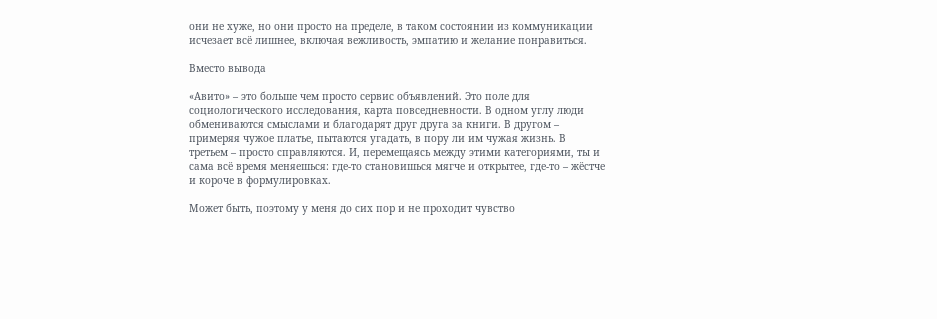они не хуже, но они просто на пределе, в таком состоянии из коммуникации исчезает всё лишнее, включая вежливость, эмпатию и желание понравиться.

Вместо вывода

«Авито» – это больше чем просто сервис объявлений. Это поле для социологического исследования, карта повседневности. В одном углу люди обмениваются смыслами и благодарят друг друга за книги. В другом – примеряя чужое платье, пытаются угадать, в пору ли им чужая жизнь. В третьем – просто справляются. И, перемещаясь между этими категориями, ты и сама всё время меняешься: где-то становишься мягче и открытее, где-то – жёстче и короче в формулировках.

Может быть, поэтому у меня до сих пор и не проходит чувство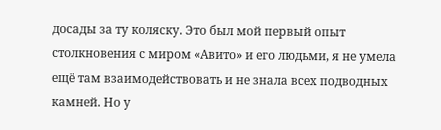досады за ту коляску. Это был мой первый опыт столкновения с миром «Авито» и его людьми, я не умела ещё там взаимодействовать и не знала всех подводных камней. Но у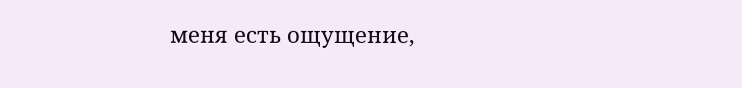меня есть ощущение,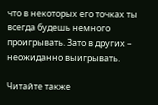что в некоторых его точках ты всегда будешь немного проигрывать. Зато в других – неожиданно выигрывать.

Читайте также